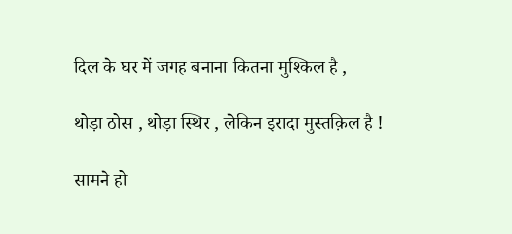दिल के घर में जगह बनाना कितना मुश्किल है ,

थोड़ा ठोस , थोड़ा स्थिर , लेकिन इरादा मुस्तक़िल है !

सामने हो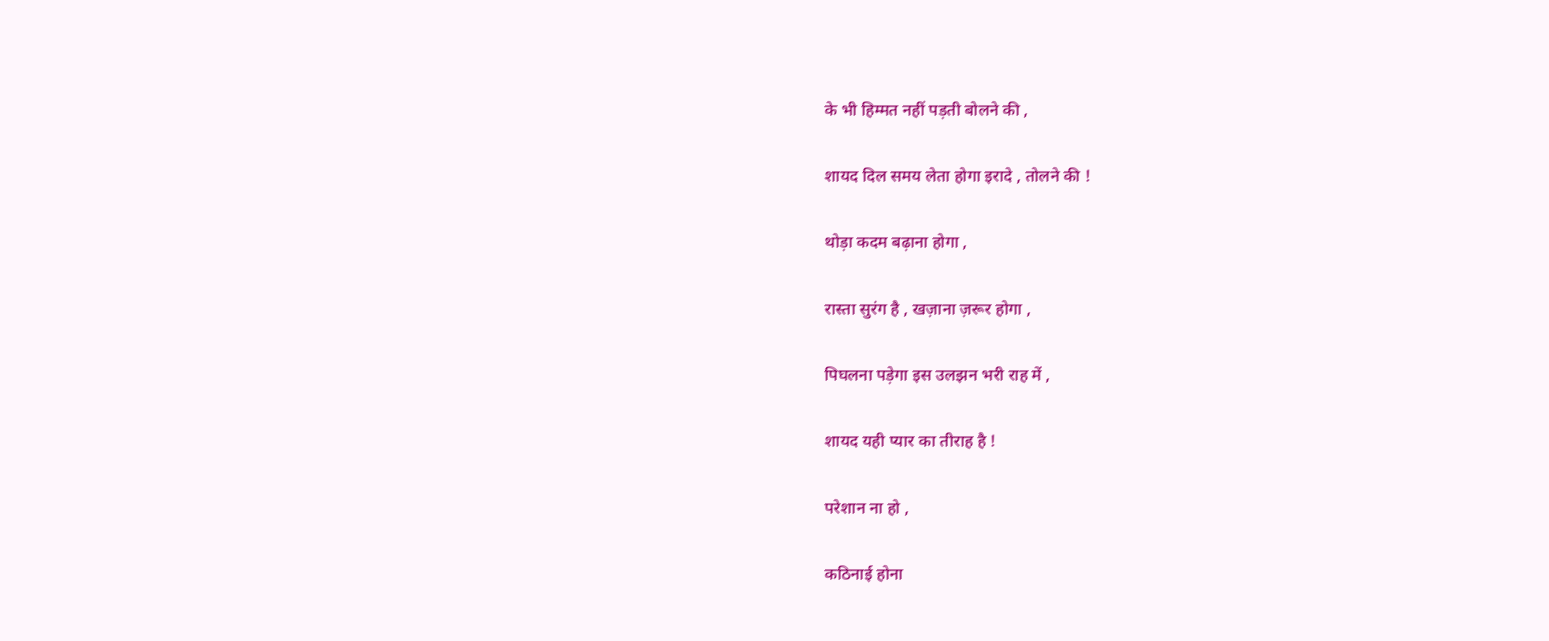के भी हिम्मत नहीं पड़ती बोलने की ,

शायद दिल समय लेता होगा इरादे , तोलने की !

थोड़ा कदम बढ़ाना होगा ,

रास्ता सुरंग है , खज़ाना ज़रूर होगा ,

पिघलना पड़ेगा इस उलझन भरी राह में ,

शायद यही प्यार का तीराह है !

परेशान ना हो ,

कठिनाई होना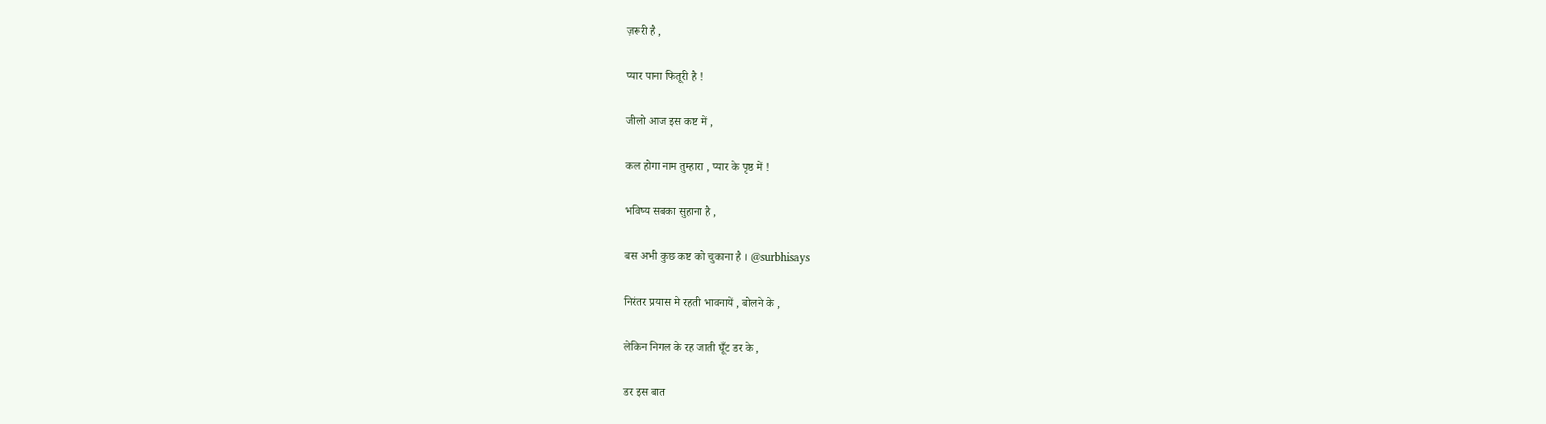ज़रूरी है ,

प्यार पाना फितूरी है !

जीलो आज इस कष्ट में ,

कल होगा नाम तुम्हारा , प्यार के पृष्ठ में !

भविष्य सबका सुहाना है ,

बस अभी कुछ कष्ट को चुकाना है । @surbhisays

निरंतर प्रयास मे रहती भावनायें , बोलने के ,

लेकिन निगल के रह जाती घूँट डर के ,

डर इस बात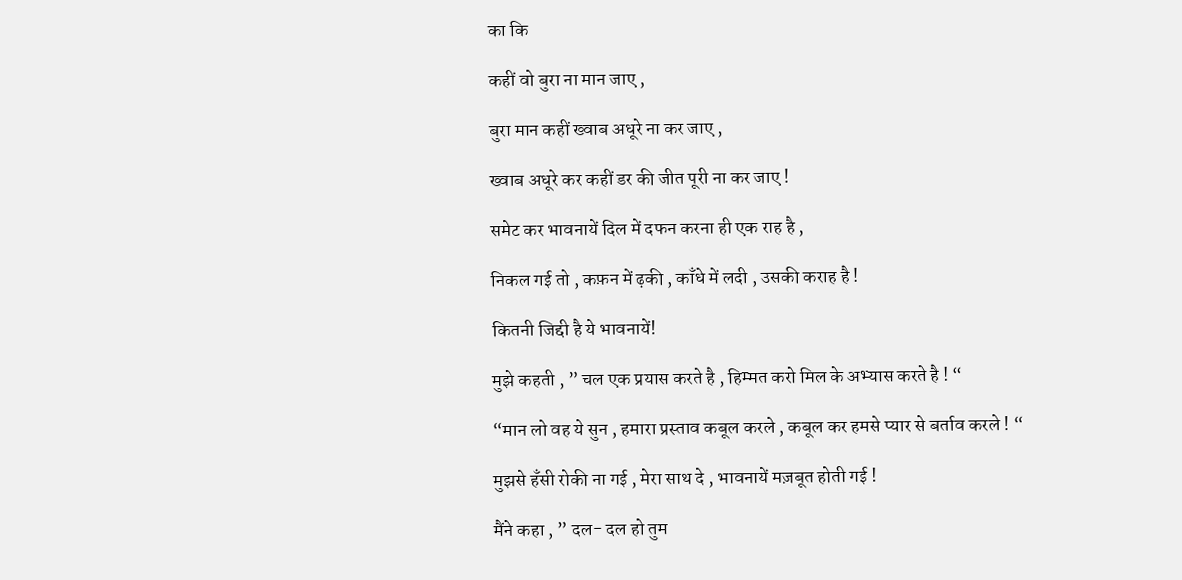का कि

कहीं वो बुरा ना मान जाए ,

बुरा मान कहीं ख्वाब अधूरे ना कर जाए ,

ख्वाब अधूरे कर कहीं डर की जीत पूरी ना कर जाए !

समेट कर भावनायें दिल में दफन करना ही एक राह है ,

निकल गई तो , कफ़न में ढ़की , काँधे में लदी , उसकी कराह है !

कितनी जिद्दी है ये भावनायें!

मुझे कहती , ” चल एक प्रयास करते है , हिम्मत करो मिल के अभ्यास करते है ! “

“मान लो वह ये सुन , हमारा प्रस्ताव कबूल करले , कबूल कर हमसे प्यार से बर्ताव करले ! “

मुझसे हँसी रोकी ना गई , मेरा साथ दे , भावनायें मज़बूत होती गई !

मैंने कहा , ” दल- दल हो तुम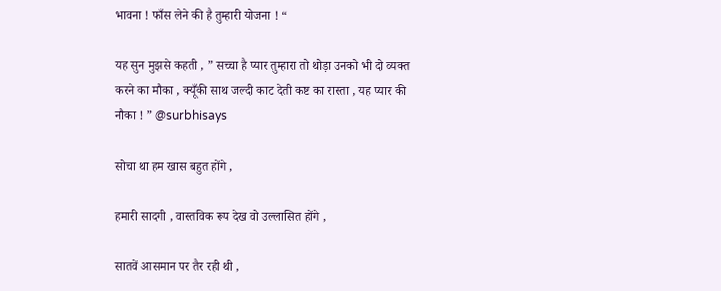भावना ! फाँस लेने की है तुम्हारी योजना ! “

यह सुन मुझसे कहती , ” सच्चा है प्यार तुम्हारा तो थोड़ा उनको भी दो व्यक्त करने का मौका , क्यूँकी साथ जल्दी काट देती कष्ट का रास्ता , यह प्यार की नौका ! ” @surbhisays

सोचा था हम खास बहुत होंगे ,

हमारी सादगी , वास्तविक रूप देख वो उल्लासित होंगे ,

सातवें आसमान पर तैर रही थी ,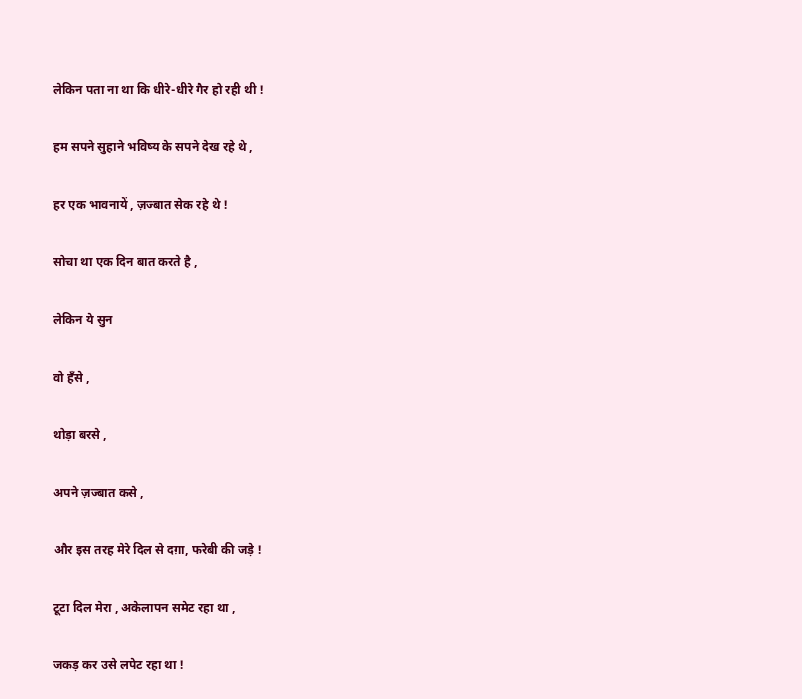लेकिन पता ना था कि धीरे-धीरे गैर हो रही थी !

हम सपने सुहाने भविष्य के सपने देख रहे थे ,

हर एक भावनायें , ज़ज्बात सेक रहे थे !

सोचा था एक दिन बात करते है ,

लेकिन ये सुन

वो हँसे ,

थोड़ा बरसे ,

अपने ज़ज्बात कसे ,

और इस तरह मेरे दिल से दग़ा, फरेबी की जड़े !

टूटा दिल मेरा , अकेलापन समेट रहा था ,

जकड़ कर उसे लपेट रहा था !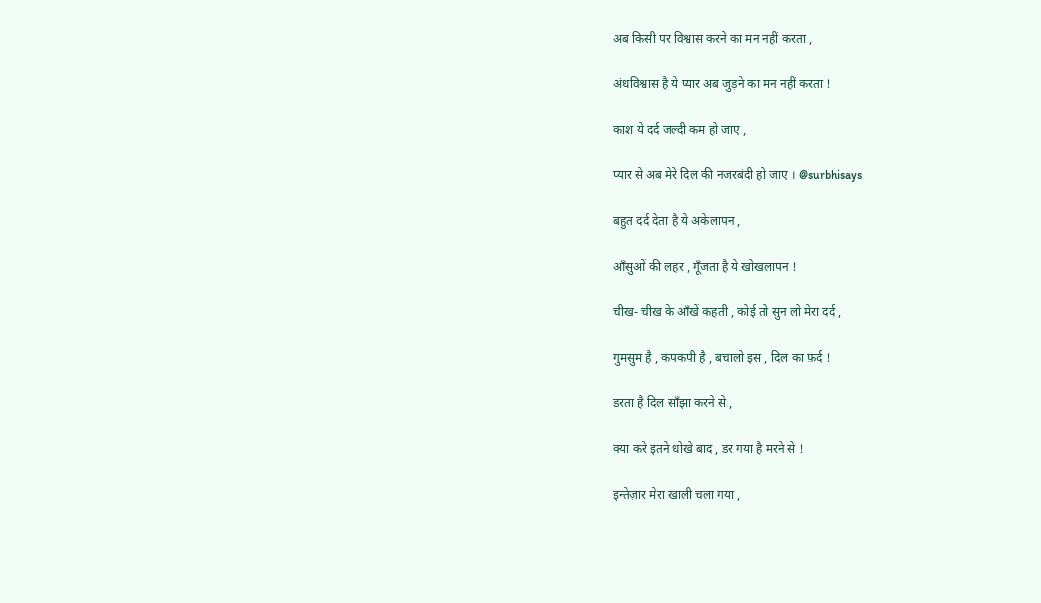अब किसी पर विश्वास करने का मन नहीं करता ,

अंधविश्वास है ये प्यार अब जुड़ने का मन नहीं करता !

काश ये दर्द जल्दी कम हो जाए ,

प्यार से अब मेरे दिल की नजरबंदी हो जाए । @surbhisays

बहुत दर्द देता है ये अकेलापन ,

आँसुओं की लहर , गूँजता है ये खोखलापन !

चीख- चीख के आँखें कहती , कोई तो सुन लो मेरा दर्द ,

गुमसुम है , कपकपी है , बचालो इस , दिल का फ़र्द !

डरता है दिल साँझा करने से ,

क्या करे इतने धोखे बाद , डर गया है मरने से !

इन्तेज़ार मेरा खाली चला गया ,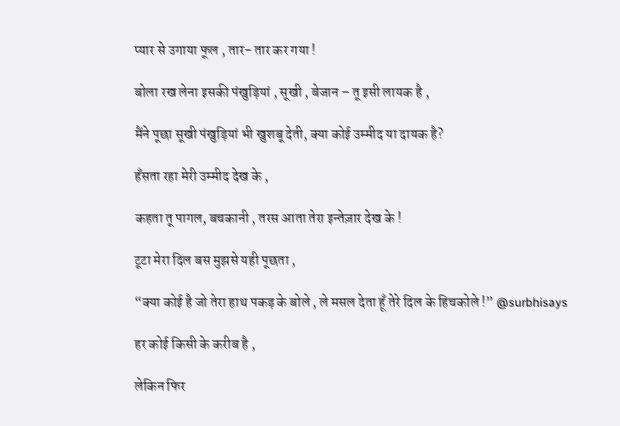प्यार से उगाया फूल , तार- तार कर गया !

बोला रख लेना इसकी पंखुड़ियां , सूखी , बेजान – तू इसी लायक है ,

मैंने पूछा सूखी पंखुड़ियां भी खुशबू देती, क्या कोई उम्मीद या दायक है?

हँसता रहा मेरी उम्मीद देख के ,

कहता तू पागल, बचकानी , तरस आता तेरा इन्तेज़ार देख के !

टूटा मेरा दिल बस मुझसे यही पूछता ,

“क्या कोई है जो तेरा हाथ पकड़ के बोले , ले मसल देता हूँ तेरे दिल के हिचकोले !” @surbhisays

हर कोई किसी के करीब है ,

लेकिन फिर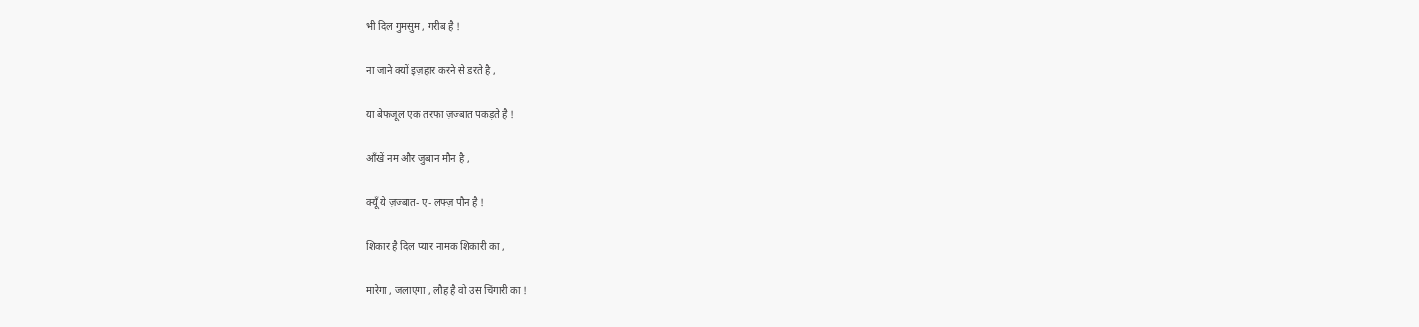भी दिल गुमसुम , गरीब है !

ना जाने क्यों इज़हार करने से डरते है ,

या बेफजूल एक तरफा ज़ज्बात पकड़ते है !

आँखें नम और जुबान मौन है ,

क्यूँ ये ज़ज्बात- ए- लफ्ज़ पौन है !

शिकार है दिल प्यार नामक शिकारी का ,

मारेगा , जलाएगा , लौह है वो उस चिंगारी का !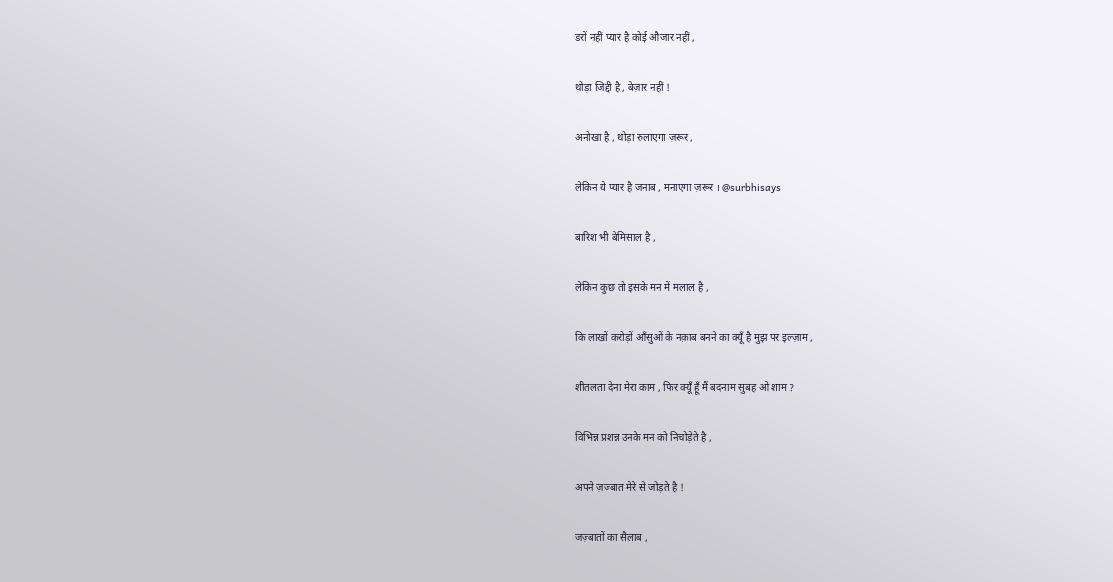डरों नहीं प्यार है कोई औजार नहीं ,

थोड़ा जिद्दी है , बेज़ार नहीं !

अनोखा है , थोड़ा रुलाएगा ज़रूर ,

लेकिन ये प्यार है जनाब , मनाएगा ज़रूर । @surbhisays

बारिश भी बेमिसाल है ,

लेकिन कुछ तो इसके मन में मलाल है ,

कि लाखों करोड़ों आँसुओं के नक़ाब बनने का क्यूँ है मुझ पर इल्ज़ाम ,

शीतलता देना मेरा काम , फिर क्यूँ हूँ मैं बदनाम सुबह ओ शाम ?

विभिन्न प्रशन्न उनके मन को निचोड़ेते है ,

अपने ज़ज्बात मेरे से जोड़ते है !

जज़्बातों का सैलाब ,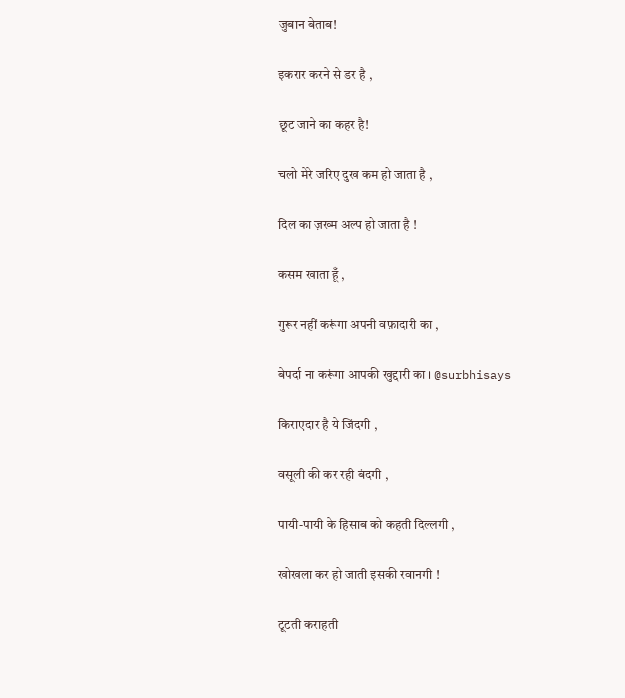जुबान बेताब!

इकरार करने से डर है ,

छूट जाने का कहर है!

चलो मेरे जरिए दुख कम हो जाता है ,

दिल का ज़ख्म अल्प हो जाता है !

कसम खाता हूँ ,

गुरूर नहीं करूंगा अपनी वफ़ादारी का ,

बेपर्दा ना करूंगा आपकी खुद्दारी का । @surbhisays

किराएदार है ये जिंदगी ,

वसूली की कर रही बंदगी ,

पायी-पायी के हिसाब को कहती दिल्लगी ,

खोखला कर हो जाती इसकी रवानगी !

टूटती कराहती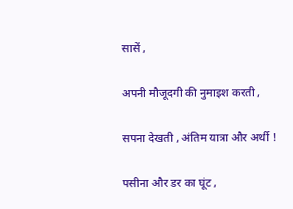सासें ,

अपनी मौजूदगी की नुमाइश करती ,

सपना देखती , अंतिम यात्रा और अर्थी !

पसीना और डर का घूंट ,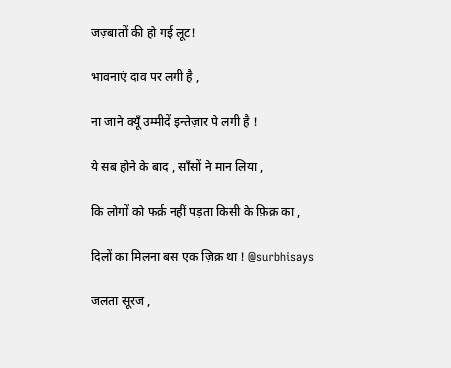जज़्बातों की हो गई लूट!

भावनाएं दाव पर लगी है ,

ना जाने क्यूँ उम्मीदें इन्तेज़ार पे लगी है !

ये सब होने के बाद , साँसों ने मान लिया ,

कि लोगों को फर्क़ नहीं पड़ता किसी के फ़िक्र का ,

दिलों का मिलना बस एक ज़िक्र था ! @surbhisays

जलता सूरज ,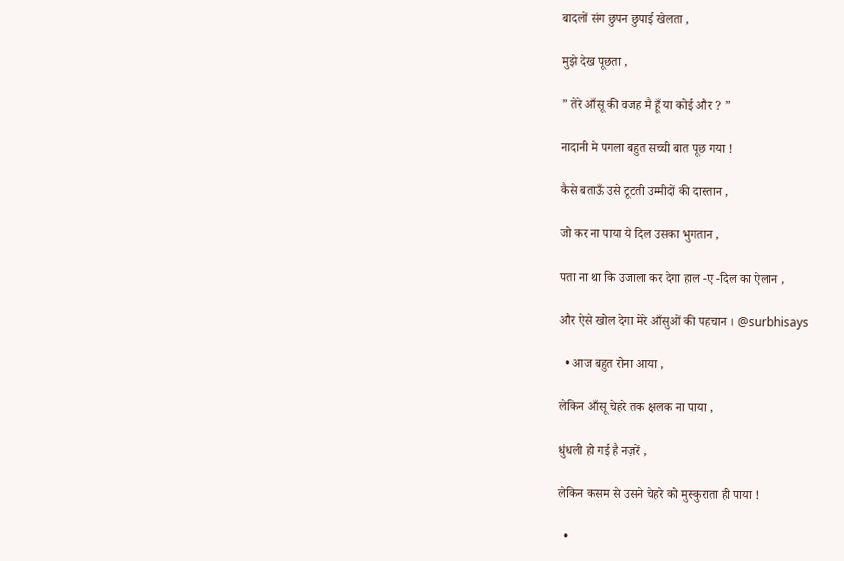बादलों संग छुपन छुपाई खेलता ,

मुझे देख पूछता ,

” तेरे आँसू की वजह मै हूँ या कोई और ? ”

नादानी मे पगला बहुत सच्ची बात पूछ गया !

कैसे बताऊँ उसे टूटती उम्मीदों की दास्तान ,

जो कर ना पाया ये दिल उसका भुगतान ,

पता ना था कि उजाला कर देगा हाल -ए -दिल का ऐलान ,

और ऐसे खोल देगा मेरे आँसुओं की पहचान । @surbhisays

  • आज बहुत रोना आया ,

लेकिन आँसू चेहरे तक क्षलक ना पाया ,

धुंधली हो गई है नज़रें ,

लेकिन कसम से उसने चेहरे को मुस्कुराता ही पाया !

  •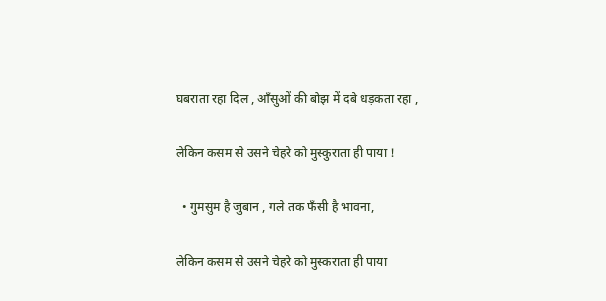घबराता रहा दिल , आँसुओं की बोझ में दबे धड़कता रहा ,

लेकिन कसम से उसने चेहरे को मुस्कुराता ही पाया !

  • गुमसुम है जुबान , गले तक फँसी है भावना,

लेकिन कसम से उसने चेहरे को मुस्कराता ही पाया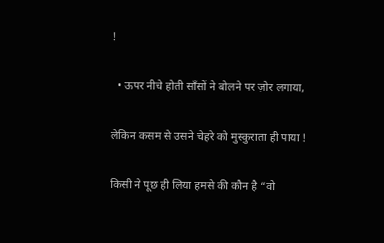!

  • ऊपर नीचे होती साँसों ने बोलने पर ज़ोर लगाया,

लेकिन कसम से उसने चेहरे को मुस्कुराता ही पाया !

किसी ने पूछ ही लिया हमसे की कौन है “वो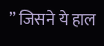” जिसने ये हाल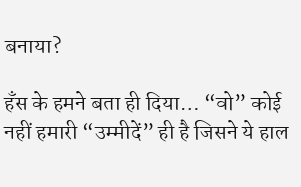बनाया?

हँस के हमने बता ही दिया… “वो” कोई नहीं हमारी “उम्मीदें” ही है जिसने ये हाल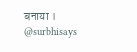बनाया । @surbhisays